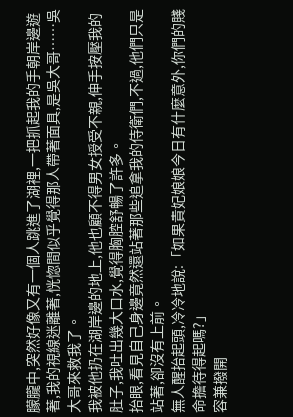朦朧中,突然好像又有一個人跳進了湖裡,一把抓起我的手朝岸邊遊著,我的視線迷離著,恍惚間似乎覺得那人帶著面具,是吳大哥……吳大哥來救我了。
我被他扔在湖岸邊的地上,他也顧不得男女授受不親,伸手按壓我的肚子,我吐出幾大口水,覺得胸腔舒暢了許多。
抬眼,看見自己身邊竟然還站著那些追拿我的侍衛們,不過,他們只是站著,卻沒有上前。
無人醒抬起頭,冷冷地說:「如果貴妃娘娘今日有什麼意外,你們的賤命擔待得起嗎?」
容兼撥開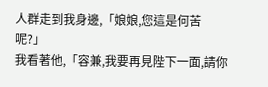人群走到我身邊,「娘娘,您這是何苦呢?」
我看著他,「容兼,我要再見陛下一面,請你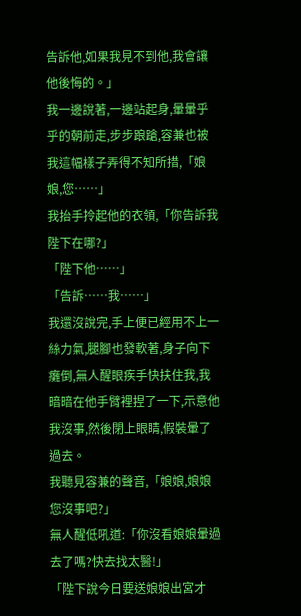告訴他,如果我見不到他,我會讓他後悔的。」
我一邊說著,一邊站起身,暈暈乎乎的朝前走,步步踉蹌,容兼也被我這幅樣子弄得不知所措,「娘娘,您……」
我抬手拎起他的衣領,「你告訴我陛下在哪?」
「陛下他……」
「告訴……我……」
我還沒說完,手上便已經用不上一絲力氣,腿腳也發軟著,身子向下癱倒,無人醒眼疾手快扶住我,我暗暗在他手臂裡捏了一下,示意他我沒事,然後閉上眼睛,假裝暈了過去。
我聽見容兼的聲音,「娘娘,娘娘您沒事吧?」
無人醒低吼道:「你沒看娘娘暈過去了嗎?快去找太醫!」
「陛下說今日要送娘娘出宮才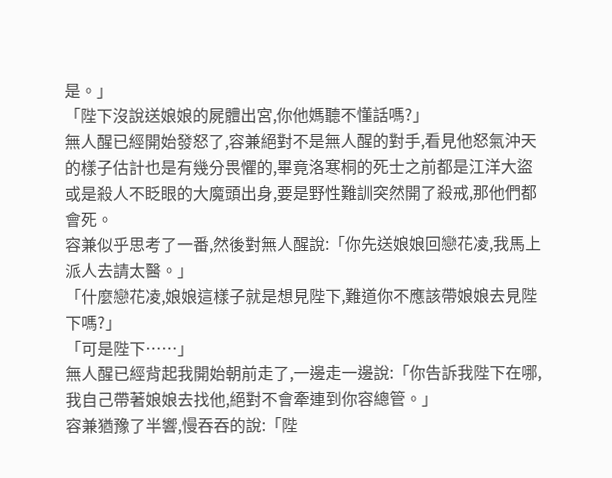是。」
「陛下沒說送娘娘的屍體出宮,你他媽聽不懂話嗎?」
無人醒已經開始發怒了,容兼絕對不是無人醒的對手,看見他怒氣沖天的樣子估計也是有幾分畏懼的,畢竟洛寒桐的死士之前都是江洋大盜或是殺人不眨眼的大魔頭出身,要是野性難訓突然開了殺戒,那他們都會死。
容兼似乎思考了一番,然後對無人醒說:「你先送娘娘回戀花凌,我馬上派人去請太醫。」
「什麼戀花凌,娘娘這樣子就是想見陛下,難道你不應該帶娘娘去見陛下嗎?」
「可是陛下……」
無人醒已經背起我開始朝前走了,一邊走一邊說:「你告訴我陛下在哪,我自己帶著娘娘去找他,絕對不會牽連到你容總管。」
容兼猶豫了半響,慢吞吞的說:「陛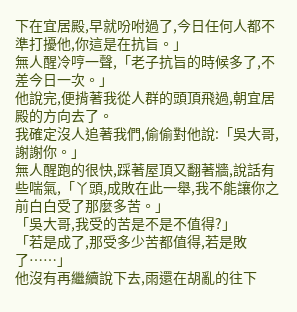下在宜居殿,早就吩咐過了,今日任何人都不準打擾他,你這是在抗旨。」
無人醒冷哼一聲,「老子抗旨的時候多了,不差今日一次。」
他說完,便揹著我從人群的頭頂飛過,朝宜居殿的方向去了。
我確定沒人追著我們,偷偷對他說:「吳大哥,謝謝你。」
無人醒跑的很快,踩著屋頂又翻著牆,說話有些喘氣,「丫頭,成敗在此一舉,我不能讓你之前白白受了那麼多苦。」
「吳大哥,我受的苦是不是不值得?」
「若是成了,那受多少苦都值得,若是敗了……」
他沒有再繼續說下去,雨還在胡亂的往下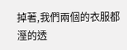掉著,我們兩個的衣服都溼的透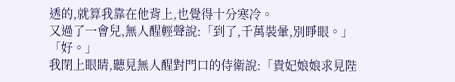透的,就算我靠在他背上,也覺得十分寒冷。
又過了一會兒,無人醒輕聲說:「到了,千萬裝暈,別睜眼。」
「好。」
我閉上眼睛,聽見無人醒對門口的侍衛說:「貴妃娘娘求見陛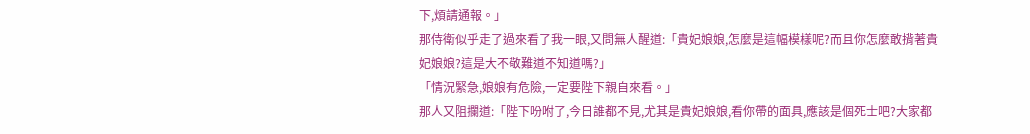下,煩請通報。」
那侍衛似乎走了過來看了我一眼,又問無人醒道:「貴妃娘娘,怎麼是這幅模樣呢?而且你怎麼敢揹著貴妃娘娘?這是大不敬難道不知道嗎?」
「情況緊急,娘娘有危險,一定要陛下親自來看。」
那人又阻攔道:「陛下吩咐了,今日誰都不見,尤其是貴妃娘娘,看你帶的面具,應該是個死士吧?大家都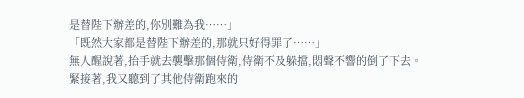是替陛下辦差的,你別難為我……」
「既然大家都是替陛下辦差的,那就只好得罪了……」
無人醒說著,抬手就去襲擊那個侍衛,侍衛不及躲擋,悶聲不響的倒了下去。
緊接著,我又聽到了其他侍衛跑來的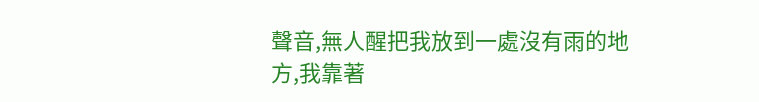聲音,無人醒把我放到一處沒有雨的地方,我靠著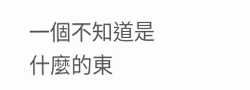一個不知道是什麼的東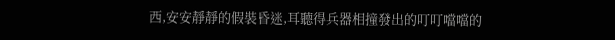西,安安靜靜的假裝昏迷,耳聽得兵器相撞發出的叮叮噹噹的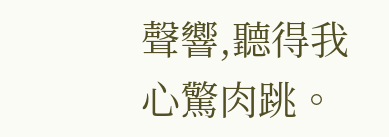聲響,聽得我心驚肉跳。